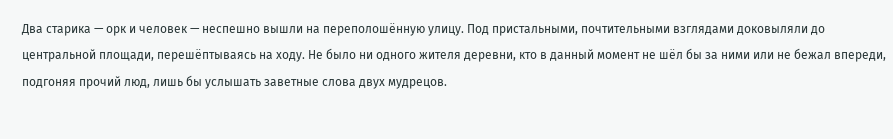Два старика — орк и человек — неспешно вышли на переполошённую улицу. Под пристальными, почтительными взглядами доковыляли до центральной площади, перешёптываясь на ходу. Не было ни одного жителя деревни, кто в данный момент не шёл бы за ними или не бежал впереди, подгоняя прочий люд, лишь бы услышать заветные слова двух мудрецов.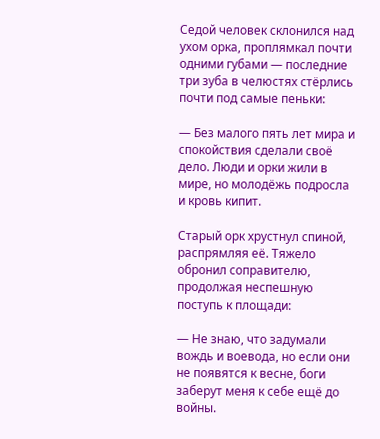Седой человек склонился над ухом орка, проплямкал почти одними губами — последние три зуба в челюстях стёрлись почти под самые пеньки:

— Без малого пять лет мира и спокойствия сделали своё дело. Люди и орки жили в мире, но молодёжь подросла и кровь кипит.

Старый орк хрустнул спиной, распрямляя её. Тяжело обронил соправителю, продолжая неспешную поступь к площади:

— Не знаю, что задумали вождь и воевода, но если они не появятся к весне, боги заберут меня к себе ещё до войны.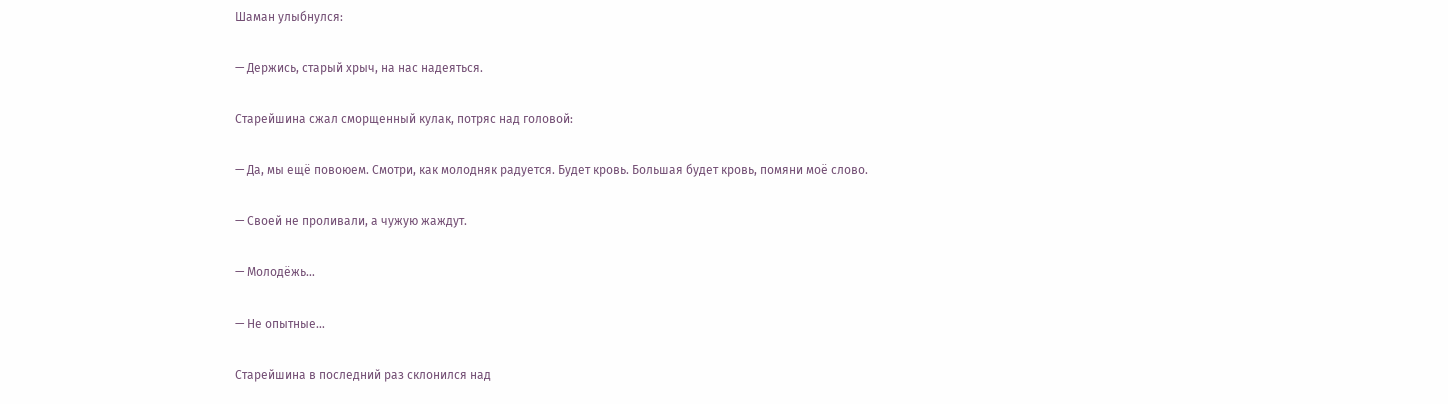Шаман улыбнулся:

— Держись, старый хрыч, на нас надеяться.

Старейшина сжал сморщенный кулак, потряс над головой:

— Да, мы ещё повоюем. Смотри, как молодняк радуется. Будет кровь. Большая будет кровь, помяни моё слово.

— Своей не проливали, а чужую жаждут.

— Молодёжь…

— Не опытные…

Старейшина в последний раз склонился над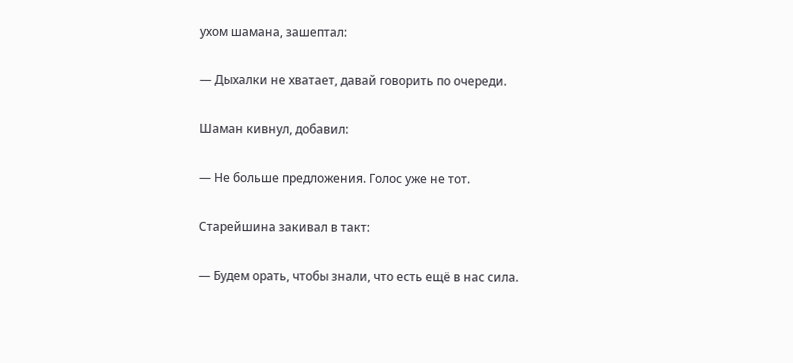ухом шамана, зашептал:

— Дыхалки не хватает, давай говорить по очереди.

Шаман кивнул, добавил:

— Не больше предложения. Голос уже не тот.

Старейшина закивал в такт:

— Будем орать, чтобы знали, что есть ещё в нас сила.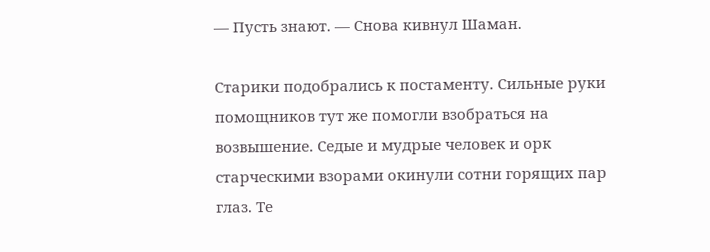— Пусть знают. — Снова кивнул Шаман.

Старики подобрались к постаменту. Сильные руки помощников тут же помогли взобраться на возвышение. Седые и мудрые человек и орк старческими взорами окинули сотни горящих пар глаз. Те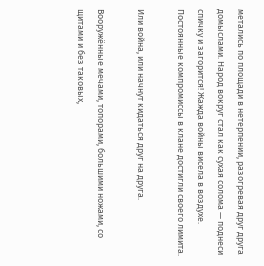метались по площади в нетерпении, разогревая друг друга домыслами. Народ вокруг стал как сухая солома — поднеси спичку и загорится! Жажда войны висела в воздухе. Постоянные компромиссы в клане достигли своего лимита.

Или война, или начнут кидаться друг на друга.

Вооружённые мечами, топорами, большими ножами, со щитами и без таковых,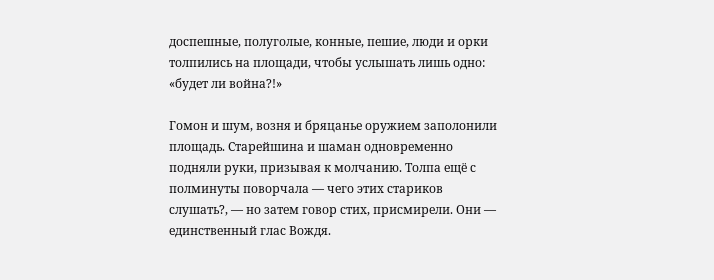доспешные, полуголые, конные, пешие, люди и орки толпились на площади, чтобы услышать лишь одно: «будет ли война?!»

Гомон и шум, возня и бряцанье оружием заполонили площадь. Старейшина и шаман одновременно подняли руки, призывая к молчанию. Толпа ещё с полминуты поворчала — чего этих стариков слушать?, — но затем говор стих, присмирели. Они — единственный глас Вождя.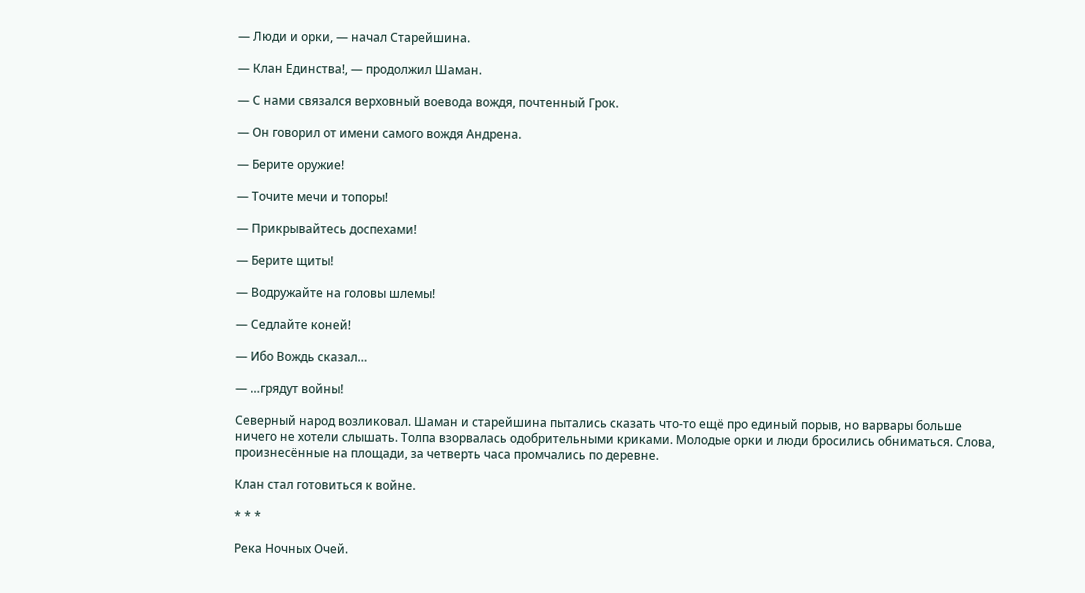— Люди и орки, — начал Старейшина.

— Клан Единства!, — продолжил Шаман.

— С нами связался верховный воевода вождя, почтенный Грок.

— Он говорил от имени самого вождя Андрена.

— Берите оружие!

— Точите мечи и топоры!

— Прикрывайтесь доспехами!

— Берите щиты!

— Водружайте на головы шлемы!

— Седлайте коней!

— Ибо Вождь сказал…

— …грядут войны!

Северный народ возликовал. Шаман и старейшина пытались сказать что-то ещё про единый порыв, но варвары больше ничего не хотели слышать. Толпа взорвалась одобрительными криками. Молодые орки и люди бросились обниматься. Слова, произнесённые на площади, за четверть часа промчались по деревне.

Клан стал готовиться к войне.

* * *

Река Ночных Очей.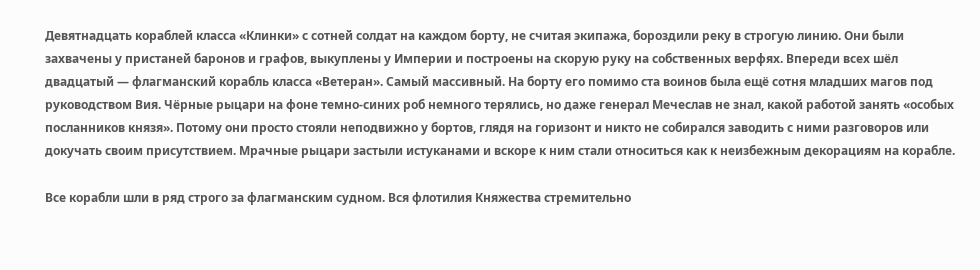Девятнадцать кораблей класса «Клинки» с сотней солдат на каждом борту, не считая экипажа, бороздили реку в строгую линию. Они были захвачены у пристаней баронов и графов, выкуплены у Империи и построены на скорую руку на собственных верфях. Впереди всех шёл двадцатый — флагманский корабль класса «Ветеран». Самый массивный. На борту его помимо ста воинов была ещё сотня младших магов под руководством Вия. Чёрные рыцари на фоне темно-синих роб немного терялись, но даже генерал Мечеслав не знал, какой работой занять «особых посланников князя». Потому они просто стояли неподвижно у бортов, глядя на горизонт и никто не собирался заводить с ними разговоров или докучать своим присутствием. Мрачные рыцари застыли истуканами и вскоре к ним стали относиться как к неизбежным декорациям на корабле.

Все корабли шли в ряд строго за флагманским судном. Вся флотилия Княжества стремительно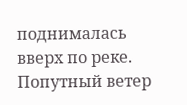поднималась вверх по реке. Попутный ветер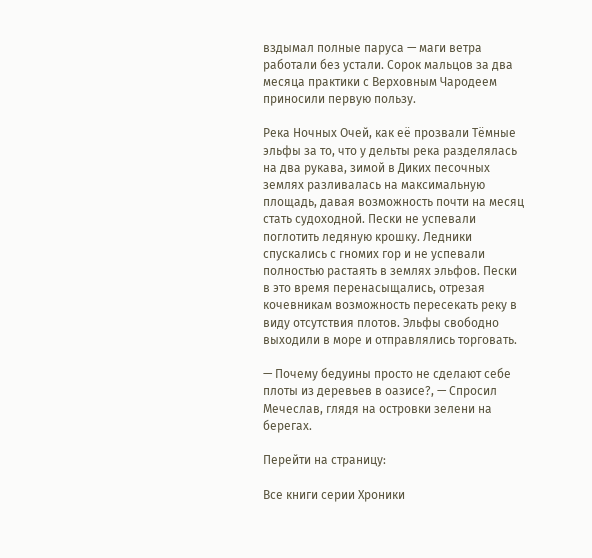вздымал полные паруса — маги ветра работали без устали. Сорок мальцов за два месяца практики с Верховным Чародеем приносили первую пользу.

Река Ночных Очей, как её прозвали Тёмные эльфы за то, что у дельты река разделялась на два рукава, зимой в Диких песочных землях разливалась на максимальную площадь, давая возможность почти на месяц стать судоходной. Пески не успевали поглотить ледяную крошку. Ледники спускались с гномих гор и не успевали полностью растаять в землях эльфов. Пески в это время перенасыщались, отрезая кочевникам возможность пересекать реку в виду отсутствия плотов. Эльфы свободно выходили в море и отправлялись торговать.

— Почему бедуины просто не сделают себе плоты из деревьев в оазисе?, — Спросил Мечеслав, глядя на островки зелени на берегах.

Перейти на страницу:

Все книги серии Хроники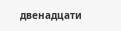двенадцати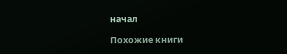начал

Похожие книги